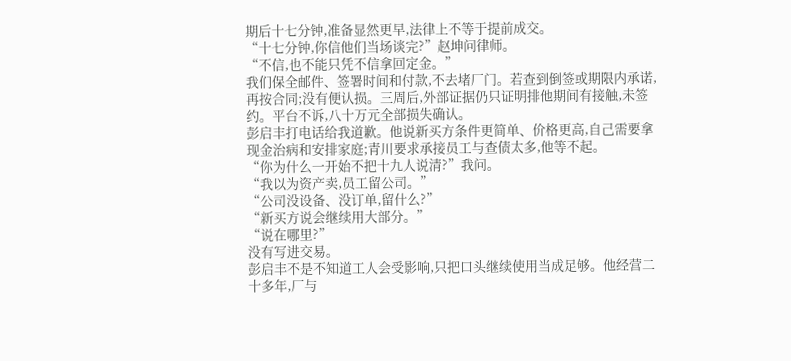期后十七分钟,准备显然更早,法律上不等于提前成交。
“十七分钟,你信他们当场谈完?”赵坤问律师。
“不信,也不能只凭不信拿回定金。”
我们保全邮件、签署时间和付款,不去堵厂门。若查到倒签或期限内承诺,再按合同;没有便认损。三周后,外部证据仍只证明排他期间有接触,未签约。平台不诉,八十万元全部损失确认。
彭启丰打电话给我道歉。他说新买方条件更简单、价格更高,自己需要拿现金治病和安排家庭;青川要求承接员工与查债太多,他等不起。
“你为什么一开始不把十九人说清?”我问。
“我以为资产卖,员工留公司。”
“公司没设备、没订单,留什么?”
“新买方说会继续用大部分。”
“说在哪里?”
没有写进交易。
彭启丰不是不知道工人会受影响,只把口头继续使用当成足够。他经营二十多年,厂与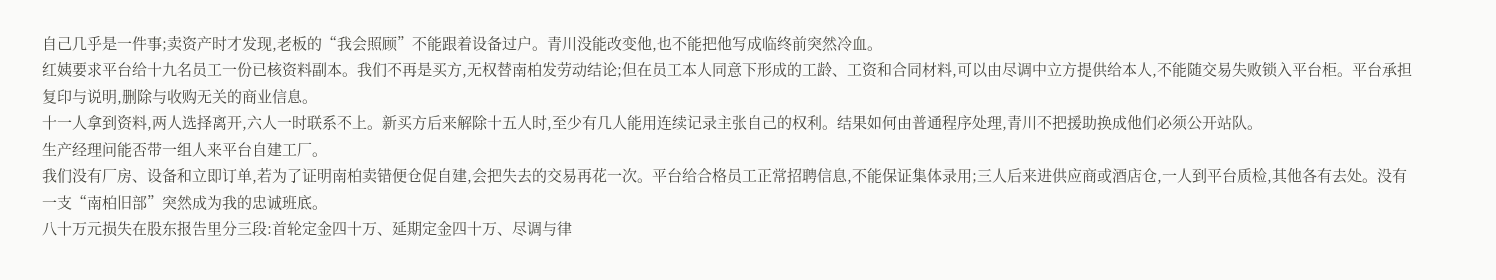自己几乎是一件事;卖资产时才发现,老板的“我会照顾”不能跟着设备过户。青川没能改变他,也不能把他写成临终前突然冷血。
红姨要求平台给十九名员工一份已核资料副本。我们不再是买方,无权替南柏发劳动结论;但在员工本人同意下形成的工龄、工资和合同材料,可以由尽调中立方提供给本人,不能随交易失败锁入平台柜。平台承担复印与说明,删除与收购无关的商业信息。
十一人拿到资料,两人选择离开,六人一时联系不上。新买方后来解除十五人时,至少有几人能用连续记录主张自己的权利。结果如何由普通程序处理,青川不把援助换成他们必须公开站队。
生产经理问能否带一组人来平台自建工厂。
我们没有厂房、设备和立即订单,若为了证明南柏卖错便仓促自建,会把失去的交易再花一次。平台给合格员工正常招聘信息,不能保证集体录用;三人后来进供应商或酒店仓,一人到平台质检,其他各有去处。没有一支“南柏旧部”突然成为我的忠诚班底。
八十万元损失在股东报告里分三段:首轮定金四十万、延期定金四十万、尽调与律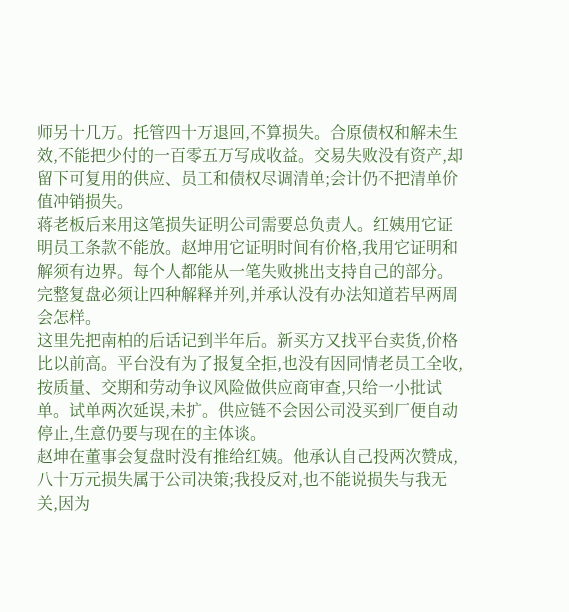师另十几万。托管四十万退回,不算损失。合原债权和解未生效,不能把少付的一百零五万写成收益。交易失败没有资产,却留下可复用的供应、员工和债权尽调清单;会计仍不把清单价值冲销损失。
蒋老板后来用这笔损失证明公司需要总负责人。红姨用它证明员工条款不能放。赵坤用它证明时间有价格,我用它证明和解须有边界。每个人都能从一笔失败挑出支持自己的部分。完整复盘必须让四种解释并列,并承认没有办法知道若早两周会怎样。
这里先把南柏的后话记到半年后。新买方又找平台卖货,价格比以前高。平台没有为了报复全拒,也没有因同情老员工全收,按质量、交期和劳动争议风险做供应商审查,只给一小批试单。试单两次延误,未扩。供应链不会因公司没买到厂便自动停止,生意仍要与现在的主体谈。
赵坤在董事会复盘时没有推给红姨。他承认自己投两次赞成,八十万元损失属于公司决策;我投反对,也不能说损失与我无关,因为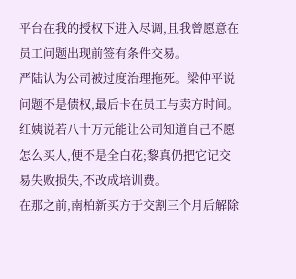平台在我的授权下进入尽调,且我曾愿意在员工问题出现前签有条件交易。
严陆认为公司被过度治理拖死。梁仲平说问题不是债权,最后卡在员工与卖方时间。红姨说若八十万元能让公司知道自己不愿怎么买人,便不是全白花;黎真仍把它记交易失败损失,不改成培训费。
在那之前,南柏新买方于交割三个月后解除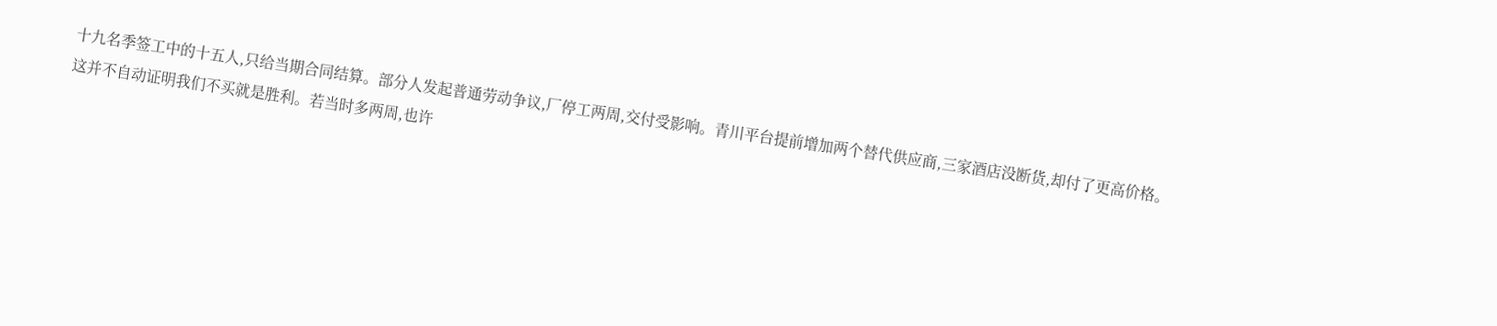十九名季签工中的十五人,只给当期合同结算。部分人发起普通劳动争议,厂停工两周,交付受影响。青川平台提前增加两个替代供应商,三家酒店没断货,却付了更高价格。
这并不自动证明我们不买就是胜利。若当时多两周,也许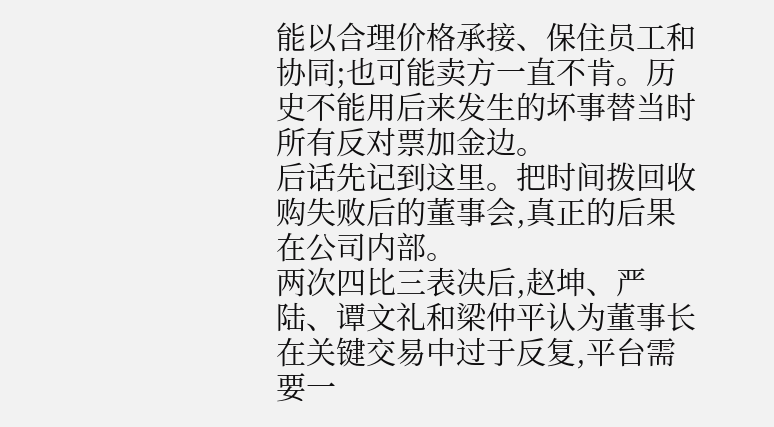能以合理价格承接、保住员工和协同;也可能卖方一直不肯。历史不能用后来发生的坏事替当时所有反对票加金边。
后话先记到这里。把时间拨回收购失败后的董事会,真正的后果在公司内部。
两次四比三表决后,赵坤、严陆、谭文礼和梁仲平认为董事长在关键交易中过于反复,平台需要一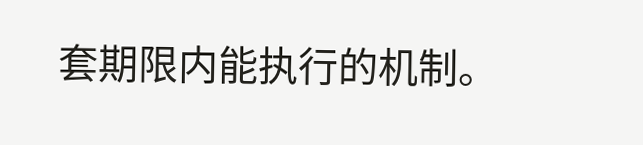套期限内能执行的机制。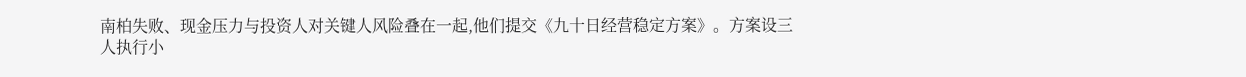南柏失败、现金压力与投资人对关键人风险叠在一起,他们提交《九十日经营稳定方案》。方案设三人执行小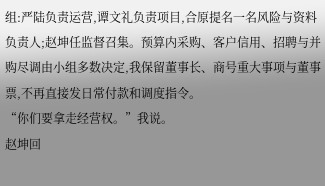组:严陆负责运营,谭文礼负责项目,合原提名一名风险与资料负责人;赵坤任监督召集。预算内采购、客户信用、招聘与并购尽调由小组多数决定,我保留董事长、商号重大事项与董事票,不再直接发日常付款和调度指令。
“你们要拿走经营权。”我说。
赵坤回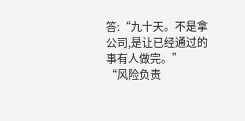答:“九十天。不是拿公司,是让已经通过的事有人做完。”
“风险负责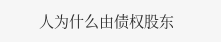人为什么由债权股东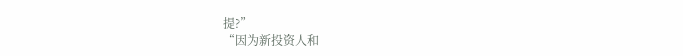提?”
“因为新投资人和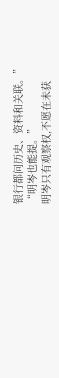银行都问历史、资料和关联。”
“明岑也能提。”
明岑只有观察权,不愿在未获